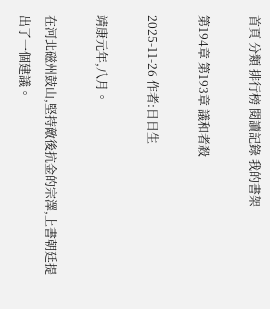首頁 分類 排行榜 閱讀記錄 我的書架

第194章 第193章 議和者殺

2025-11-26 作者:日日生

靖康元年,八月。

在河北磁州鼓山,堅持敵後抗金的宗澤,上書朝廷提出了一個建議。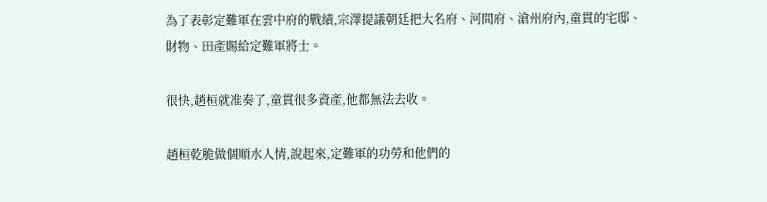為了表彰定難軍在雲中府的戰績,宗澤提議朝廷把大名府、河間府、滄州府內,童貫的宅邸、財物、田產賜給定難軍將士。

很快,趙桓就准奏了,童貫很多資產,他都無法去收。

趙桓乾脆做個順水人情,說起來,定難軍的功勞和他們的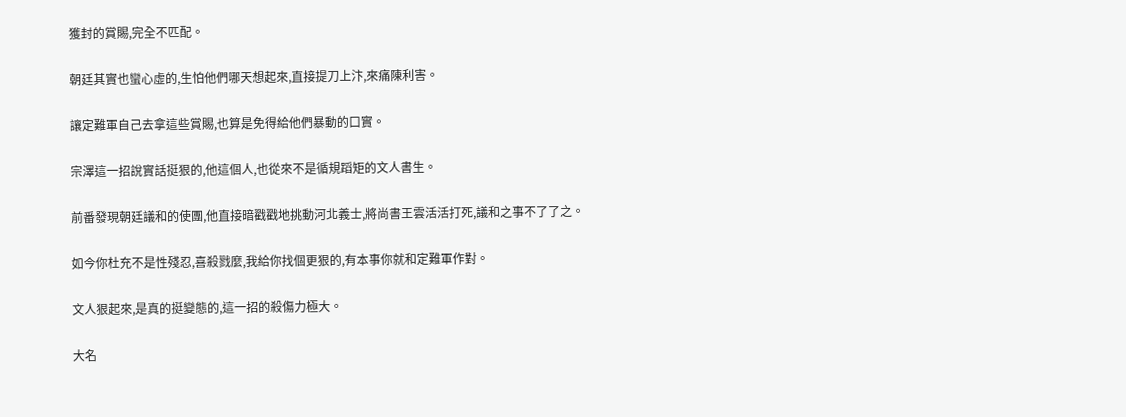獲封的賞賜,完全不匹配。

朝廷其實也蠻心虛的,生怕他們哪天想起來,直接提刀上汴,來痛陳利害。

讓定難軍自己去拿這些賞賜,也算是免得給他們暴動的口實。

宗澤這一招說實話挺狠的,他這個人,也從來不是循規蹈矩的文人書生。

前番發現朝廷議和的使團,他直接暗戳戳地挑動河北義士,將尚書王雲活活打死,議和之事不了了之。

如今你杜充不是性殘忍,喜殺戮麼,我給你找個更狠的,有本事你就和定難軍作對。

文人狠起來,是真的挺變態的,這一招的殺傷力極大。

大名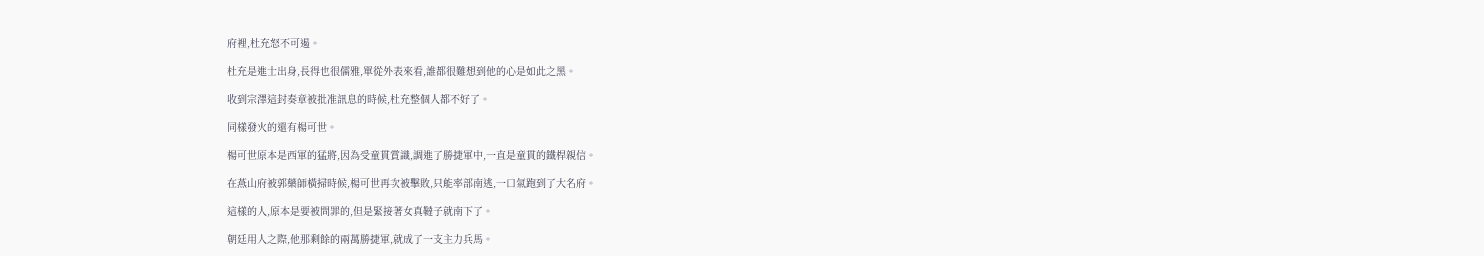府裡,杜充怒不可遏。

杜充是進士出身,長得也很儒雅,單從外表來看,誰都很難想到他的心是如此之黑。

收到宗澤這封奏章被批准訊息的時候,杜充整個人都不好了。

同樣發火的還有楊可世。

楊可世原本是西軍的猛將,因為受童貫賞識,調進了勝捷軍中,一直是童貫的鐵桿親信。

在燕山府被郭藥師橫掃時候,楊可世再次被擊敗,只能率部南逃,一口氣跑到了大名府。

這樣的人,原本是要被問罪的,但是緊接著女真韃子就南下了。

朝廷用人之際,他那剩餘的兩萬勝捷軍,就成了一支主力兵馬。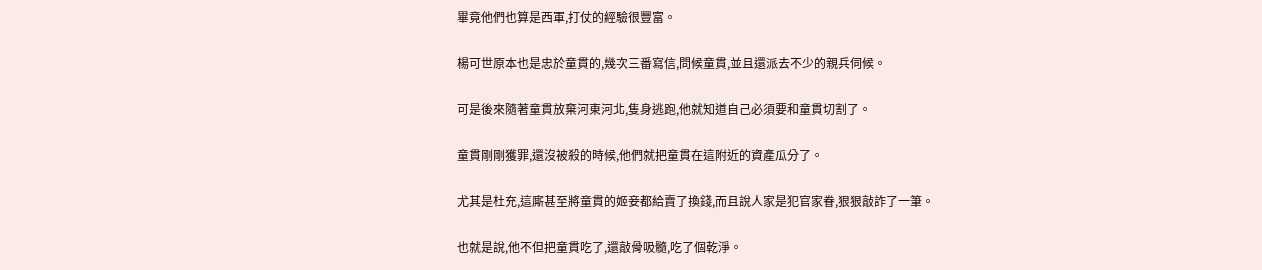畢竟他們也算是西軍,打仗的經驗很豐富。

楊可世原本也是忠於童貫的,幾次三番寫信,問候童貫,並且還派去不少的親兵伺候。

可是後來隨著童貫放棄河東河北,隻身逃跑,他就知道自己必須要和童貫切割了。

童貫剛剛獲罪,還沒被殺的時候,他們就把童貫在這附近的資產瓜分了。

尤其是杜充,這廝甚至將童貫的姬妾都給賣了換錢,而且說人家是犯官家眷,狠狠敲詐了一筆。

也就是說,他不但把童貫吃了,還敲骨吸髓,吃了個乾淨。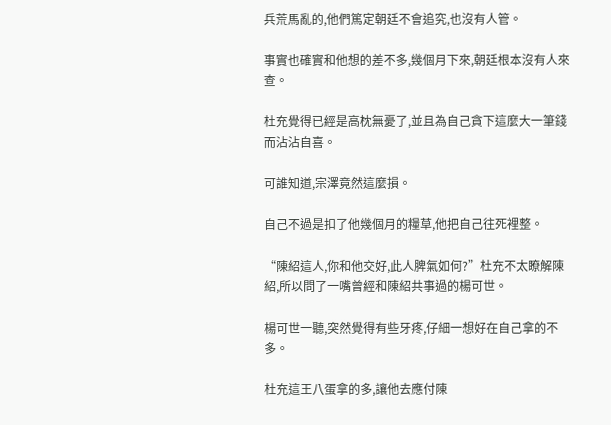兵荒馬亂的,他們篤定朝廷不會追究,也沒有人管。

事實也確實和他想的差不多,幾個月下來,朝廷根本沒有人來查。

杜充覺得已經是高枕無憂了,並且為自己貪下這麼大一筆錢而沾沾自喜。

可誰知道,宗澤竟然這麼損。

自己不過是扣了他幾個月的糧草,他把自己往死裡整。

“陳紹這人,你和他交好,此人脾氣如何?”杜充不太瞭解陳紹,所以問了一嘴曾經和陳紹共事過的楊可世。

楊可世一聽,突然覺得有些牙疼,仔細一想好在自己拿的不多。

杜充這王八蛋拿的多,讓他去應付陳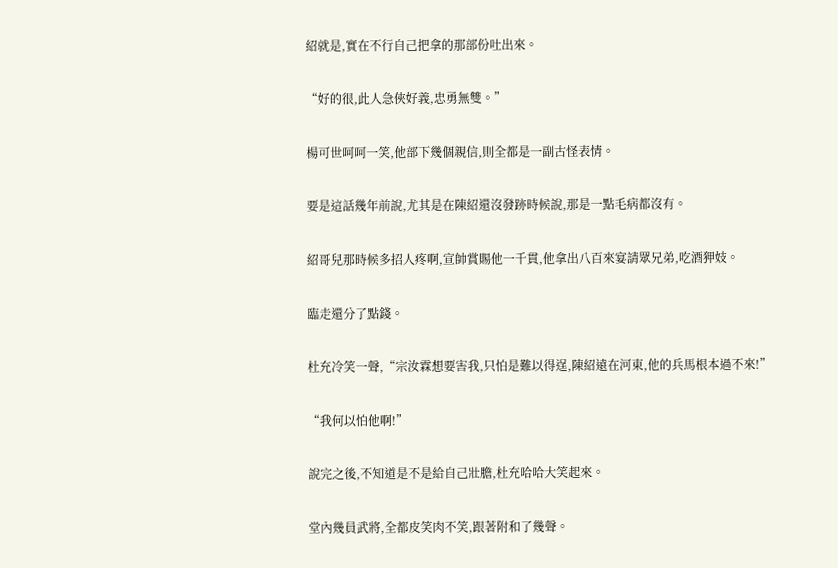紹就是,實在不行自己把拿的那部份吐出來。

“好的很,此人急俠好義,忠勇無雙。”

楊可世呵呵一笑,他部下幾個親信,則全都是一副古怪表情。

要是這話幾年前說,尤其是在陳紹還沒發跡時候說,那是一點毛病都沒有。

紹哥兒那時候多招人疼啊,宣帥賞賜他一千貫,他拿出八百來宴請眾兄弟,吃酒狎妓。

臨走還分了點錢。

杜充冷笑一聲,“宗汝霖想要害我,只怕是難以得逞,陳紹遠在河東,他的兵馬根本過不來!”

“我何以怕他啊!”

說完之後,不知道是不是給自己壯膽,杜充哈哈大笑起來。

堂內幾員武將,全都皮笑肉不笑,跟著附和了幾聲。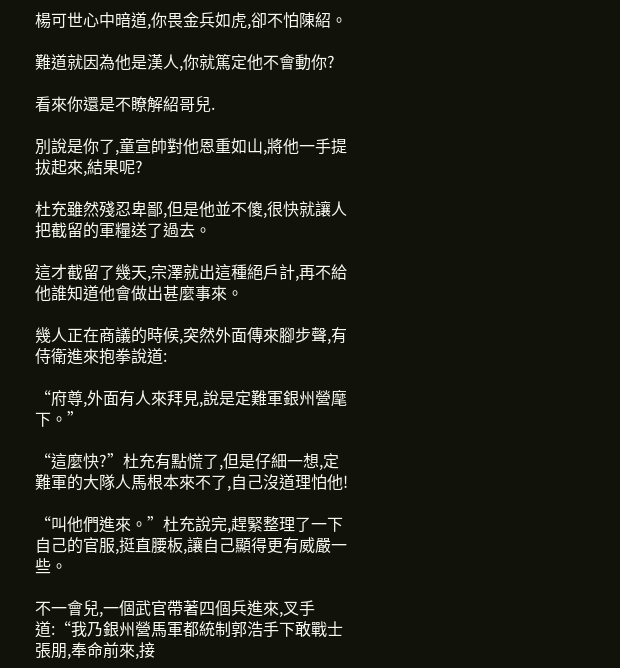楊可世心中暗道,你畏金兵如虎,卻不怕陳紹。

難道就因為他是漢人,你就篤定他不會動你?

看來你還是不瞭解紹哥兒.

別說是你了,童宣帥對他恩重如山,將他一手提拔起來,結果呢?

杜充雖然殘忍卑鄙,但是他並不傻,很快就讓人把截留的軍糧送了過去。

這才截留了幾天,宗澤就出這種絕戶計,再不給他誰知道他會做出甚麼事來。

幾人正在商議的時候,突然外面傳來腳步聲,有侍衛進來抱拳說道:

“府尊,外面有人來拜見,說是定難軍銀州營麾下。”

“這麼快?”杜充有點慌了,但是仔細一想,定難軍的大隊人馬根本來不了,自己沒道理怕他!

“叫他們進來。”杜充說完,趕緊整理了一下自己的官服,挺直腰板,讓自己顯得更有威嚴一些。

不一會兒,一個武官帶著四個兵進來,叉手道:“我乃銀州營馬軍都統制郭浩手下敢戰士張朋,奉命前來,接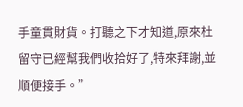手童貫財貨。打聽之下才知道,原來杜留守已經幫我們收拾好了,特來拜謝,並順便接手。”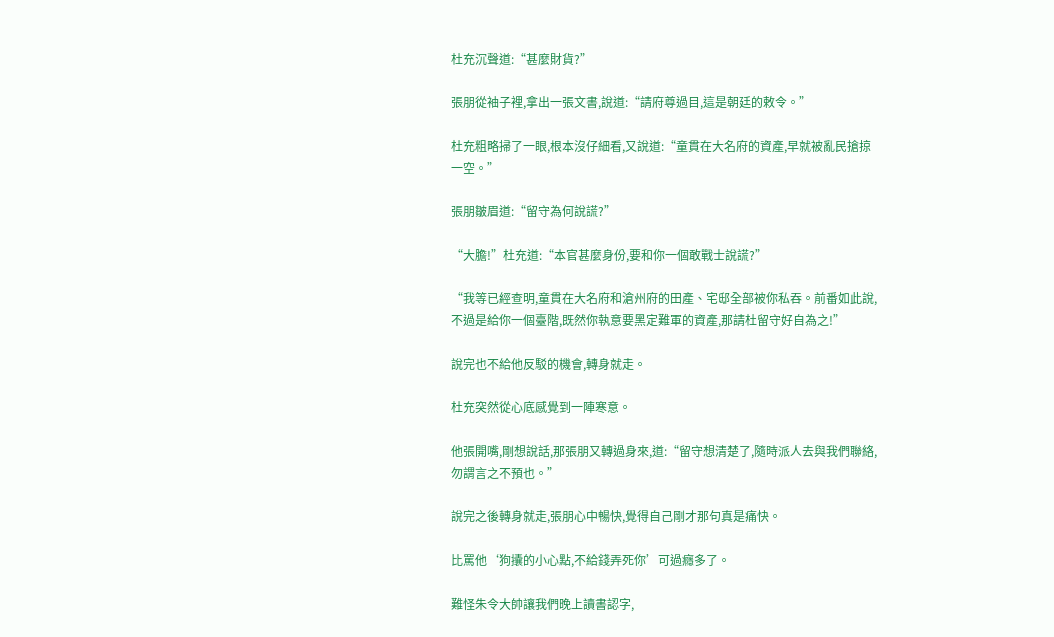杜充沉聲道:“甚麼財貨?”

張朋從袖子裡,拿出一張文書,說道:“請府尊過目,這是朝廷的敕令。”

杜充粗略掃了一眼,根本沒仔細看,又說道:“童貫在大名府的資產,早就被亂民搶掠一空。”

張朋皺眉道:“留守為何說謊?”

“大膽!”杜充道:“本官甚麼身份,要和你一個敢戰士說謊?”

“我等已經查明,童貫在大名府和滄州府的田產、宅邸全部被你私吞。前番如此說,不過是給你一個臺階,既然你執意要黑定難軍的資產,那請杜留守好自為之!”

說完也不給他反駁的機會,轉身就走。

杜充突然從心底感覺到一陣寒意。

他張開嘴,剛想說話,那張朋又轉過身來,道:“留守想清楚了,隨時派人去與我們聯絡,勿謂言之不預也。”

說完之後轉身就走,張朋心中暢快,覺得自己剛才那句真是痛快。

比罵他‘狗攮的小心點,不給錢弄死你’可過癮多了。

難怪朱令大帥讓我們晚上讀書認字,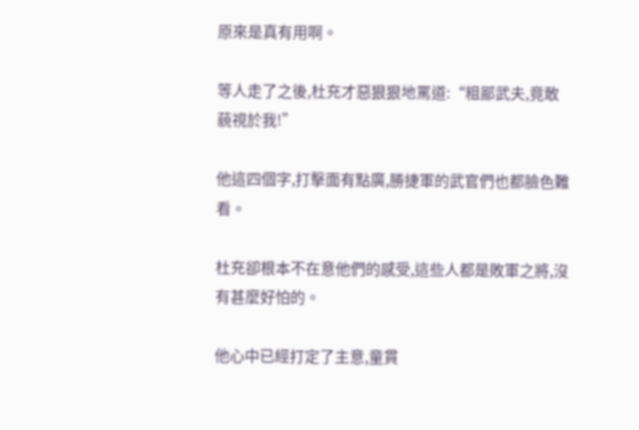原來是真有用啊。

等人走了之後,杜充才惡狠狠地罵道:“粗鄙武夫,竟敢藐視於我!”

他這四個字,打擊面有點廣,勝捷軍的武官們也都臉色難看。

杜充卻根本不在意他們的感受,這些人都是敗軍之將,沒有甚麼好怕的。

他心中已經打定了主意,童貫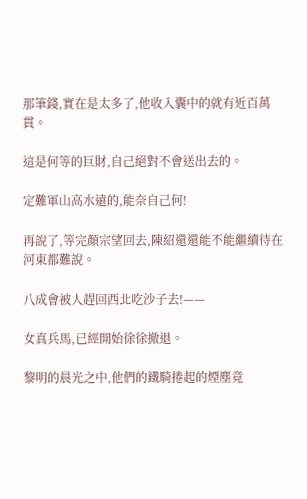那筆錢,實在是太多了,他收入囊中的就有近百萬貫。

這是何等的巨財,自己絕對不會送出去的。

定難軍山高水遠的,能奈自己何!

再說了,等完顏宗望回去,陳紹還還能不能繼續待在河東都難說。

八成會被人趕回西北吃沙子去!——

女真兵馬,已經開始徐徐撤退。

黎明的晨光之中,他們的鐵騎捲起的煙塵竟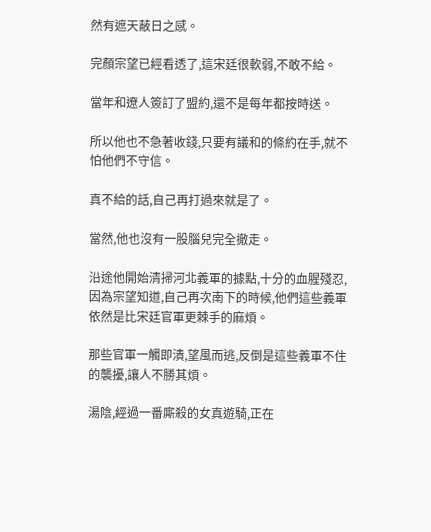然有遮天蔽日之感。

完顏宗望已經看透了,這宋廷很軟弱,不敢不給。

當年和遼人簽訂了盟約,還不是每年都按時送。

所以他也不急著收錢,只要有議和的條約在手,就不怕他們不守信。

真不給的話,自己再打過來就是了。

當然,他也沒有一股腦兒完全撤走。

沿途他開始清掃河北義軍的據點,十分的血腥殘忍,因為宗望知道,自己再次南下的時候,他們這些義軍依然是比宋廷官軍更棘手的麻煩。

那些官軍一觸即潰,望風而逃,反倒是這些義軍不住的襲擾,讓人不勝其煩。

湯陰,經過一番廝殺的女真遊騎,正在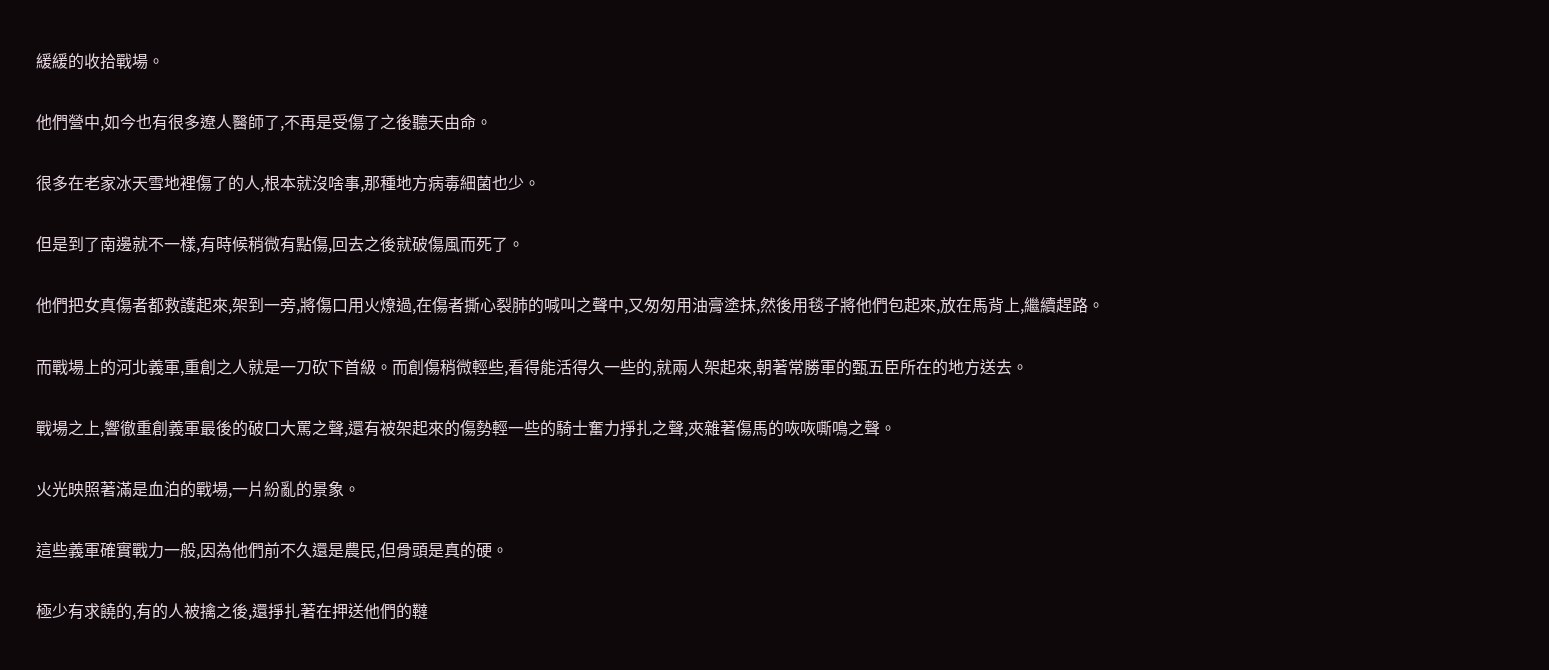緩緩的收拾戰場。

他們營中,如今也有很多遼人醫師了,不再是受傷了之後聽天由命。

很多在老家冰天雪地裡傷了的人,根本就沒啥事,那種地方病毒細菌也少。

但是到了南邊就不一樣,有時候稍微有點傷,回去之後就破傷風而死了。

他們把女真傷者都救護起來,架到一旁,將傷口用火燎過,在傷者撕心裂肺的喊叫之聲中,又匆匆用油膏塗抹,然後用毯子將他們包起來,放在馬背上,繼續趕路。

而戰場上的河北義軍,重創之人就是一刀砍下首級。而創傷稍微輕些,看得能活得久一些的,就兩人架起來,朝著常勝軍的甄五臣所在的地方送去。

戰場之上,響徹重創義軍最後的破口大罵之聲,還有被架起來的傷勢輕一些的騎士奮力掙扎之聲,夾雜著傷馬的咴咴嘶鳴之聲。

火光映照著滿是血泊的戰場,一片紛亂的景象。

這些義軍確實戰力一般,因為他們前不久還是農民,但骨頭是真的硬。

極少有求饒的,有的人被擒之後,還掙扎著在押送他們的韃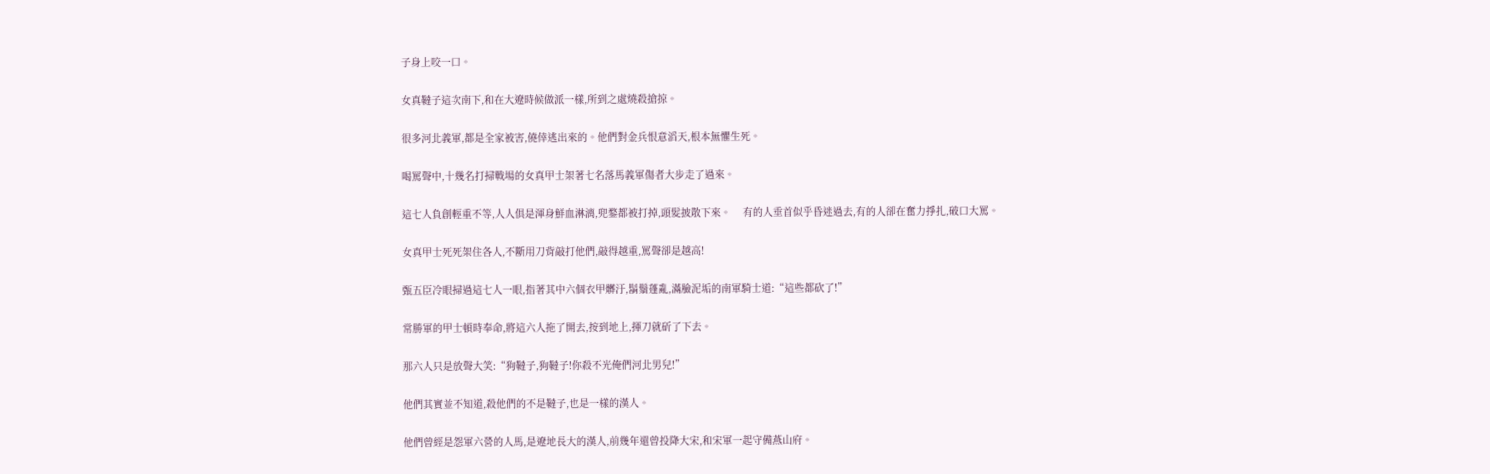子身上咬一口。

女真韃子這次南下,和在大遼時候做派一樣,所到之處燒殺搶掠。

很多河北義軍,都是全家被害,僥倖逃出來的。他們對金兵恨意滔天,根本無懼生死。

喝罵聲中,十幾名打掃戰場的女真甲士架著七名落馬義軍傷者大步走了過來。

這七人負創輕重不等,人人俱是渾身鮮血淋漓,兜鍪都被打掉,頭髮披散下來。    有的人垂首似乎昏迷過去,有的人卻在奮力掙扎,破口大罵。

女真甲士死死架住各人,不斷用刀背敲打他們,敲得越重,罵聲卻是越高!

甄五臣冷眼掃過這七人一眼,指著其中六個衣甲髒汙,鬍鬚蓬亂,滿臉泥垢的南軍騎士道:“這些都砍了!”

常勝軍的甲士頓時奉命,將這六人拖了開去,按到地上,揮刀就斫了下去。

那六人只是放聲大笑:“狗韃子,狗韃子!你殺不光俺們河北男兒!”

他們其實並不知道,殺他們的不是韃子,也是一樣的漢人。

他們曾經是怨軍六營的人馬,是遼地長大的漢人,前幾年還曾投降大宋,和宋軍一起守備燕山府。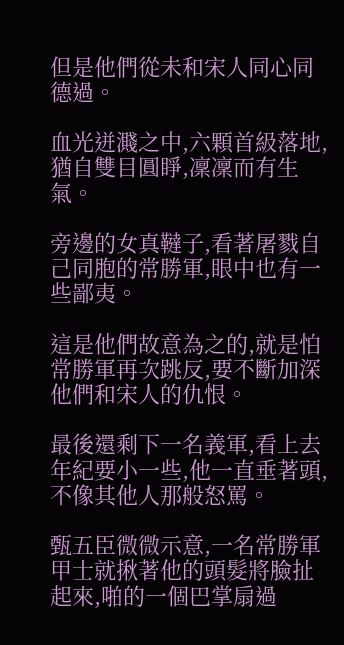但是他們從未和宋人同心同德過。

血光迸濺之中,六顆首級落地,猶自雙目圓睜,凜凜而有生氣。

旁邊的女真韃子,看著屠戮自己同胞的常勝軍,眼中也有一些鄙夷。

這是他們故意為之的,就是怕常勝軍再次跳反,要不斷加深他們和宋人的仇恨。

最後還剩下一名義軍,看上去年紀要小一些,他一直垂著頭,不像其他人那般怒罵。

甄五臣微微示意,一名常勝軍甲士就揪著他的頭髮將臉扯起來,啪的一個巴掌扇過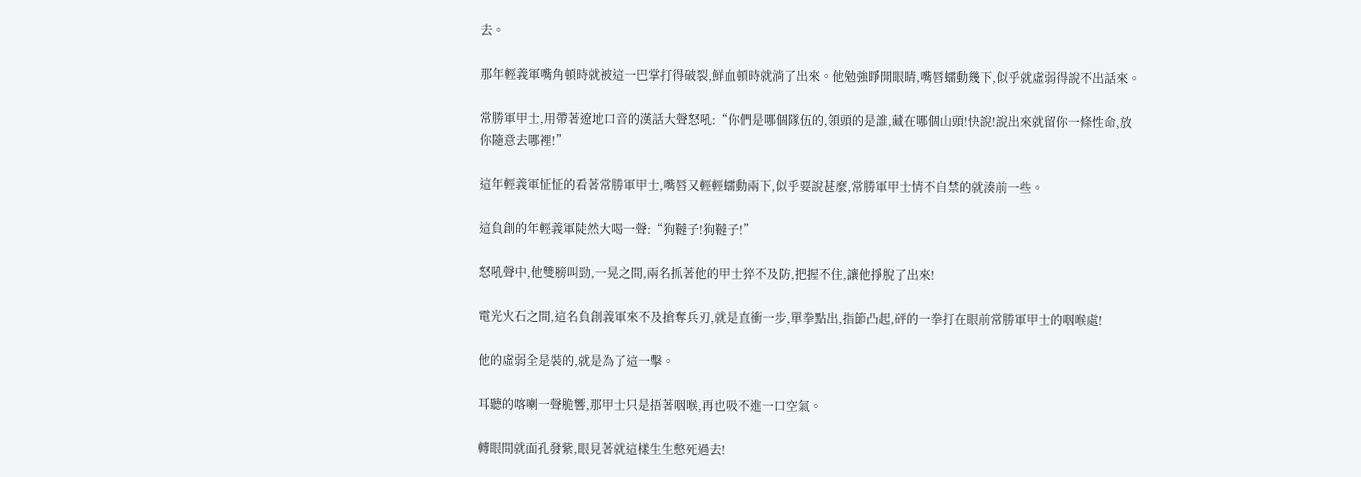去。

那年輕義軍嘴角頓時就被這一巴掌打得破裂,鮮血頓時就淌了出來。他勉強睜開眼睛,嘴唇蠕動幾下,似乎就虛弱得說不出話來。

常勝軍甲士,用帶著遼地口音的漢話大聲怒吼:“你們是哪個隊伍的,領頭的是誰,藏在哪個山頭!快說!說出來就留你一條性命,放你隨意去哪裡!”

這年輕義軍怔怔的看著常勝軍甲士,嘴唇又輕輕蠕動兩下,似乎要說甚麼,常勝軍甲士情不自禁的就湊前一些。

這負創的年輕義軍陡然大喝一聲:“狗韃子!狗韃子!”

怒吼聲中,他雙膀叫勁,一晃之間,兩名抓著他的甲士猝不及防,把握不住,讓他掙脫了出來!

電光火石之間,這名負創義軍來不及搶奪兵刃,就是直衝一步,單拳點出,指節凸起,砰的一拳打在眼前常勝軍甲士的咽喉處!

他的虛弱全是裝的,就是為了這一擊。

耳聽的喀喇一聲脆響,那甲士只是捂著咽喉,再也吸不進一口空氣。

轉眼間就面孔發紫,眼見著就這樣生生憋死過去!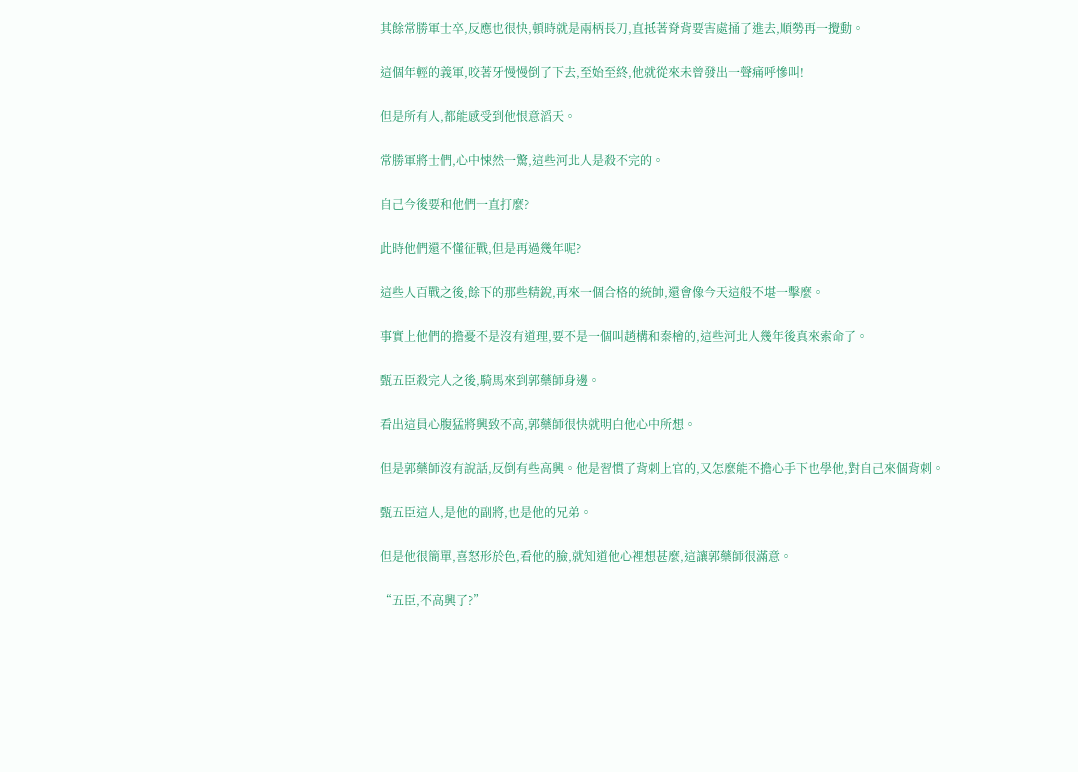其餘常勝軍士卒,反應也很快,頓時就是兩柄長刀,直抵著脊背要害處捅了進去,順勢再一攪動。

這個年輕的義軍,咬著牙慢慢倒了下去,至始至終,他就從來未曾發出一聲痛呼慘叫!

但是所有人,都能感受到他恨意滔天。

常勝軍將士們,心中悚然一驚,這些河北人是殺不完的。

自己今後要和他們一直打麼?

此時他們還不懂征戰,但是再過幾年呢?

這些人百戰之後,餘下的那些精銳,再來一個合格的統帥,還會像今天這般不堪一擊麼。

事實上他們的擔憂不是沒有道理,要不是一個叫趙構和秦檜的,這些河北人幾年後真來索命了。

甄五臣殺完人之後,騎馬來到郭藥師身邊。

看出這員心腹猛將興致不高,郭藥師很快就明白他心中所想。

但是郭藥師沒有說話,反倒有些高興。他是習慣了背刺上官的,又怎麼能不擔心手下也學他,對自己來個背刺。

甄五臣這人,是他的副將,也是他的兄弟。

但是他很簡單,喜怒形於色,看他的臉,就知道他心裡想甚麼,這讓郭藥師很滿意。

“五臣,不高興了?”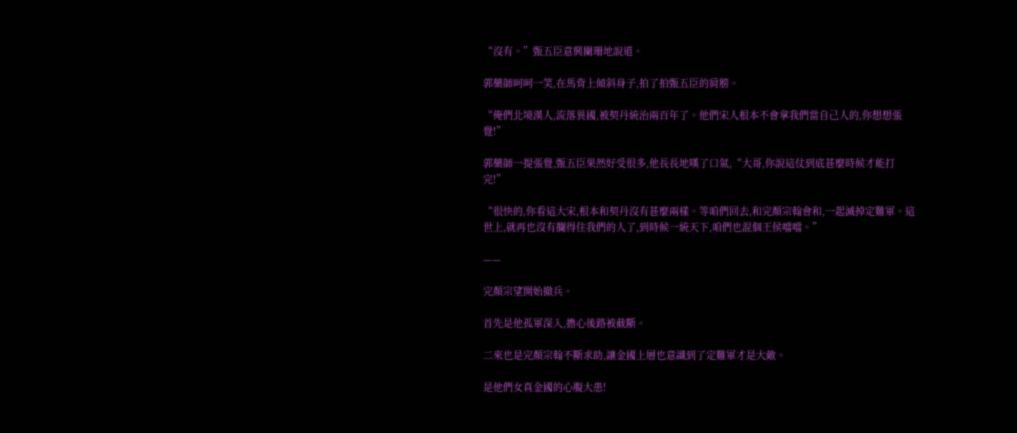“沒有。”甄五臣意興闌珊地說道。

郭藥師呵呵一笑,在馬背上傾斜身子,拍了拍甄五臣的肩膀。

“俺們北境漢人,流落異國,被契丹統治兩百年了。他們宋人根本不會拿我們當自己人的,你想想張覺!”

郭藥師一提張覺,甄五臣果然好受很多,他長長地嘆了口氣,“大哥,你說這仗到底甚麼時候才能打完!”

“很快的,你看這大宋,根本和契丹沒有甚麼兩樣。等咱們回去,和完顏宗翰會和,一起滅掉定難軍。這世上,就再也沒有攔得住我們的人了,到時候一統天下,咱們也混個王侯噹噹。”

——

完顏宗望開始撤兵。

首先是他孤軍深入,擔心後路被截斷。

二來也是完顏宗翰不斷求助,讓金國上層也意識到了定難軍才是大敵。

是他們女真金國的心腹大患!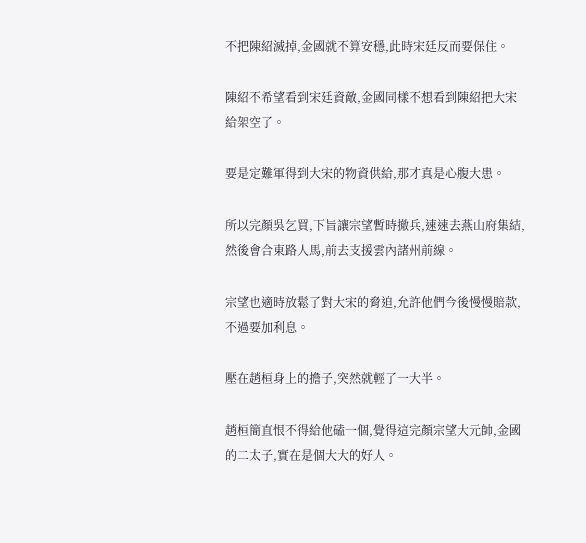不把陳紹滅掉,金國就不算安穩,此時宋廷反而要保住。

陳紹不希望看到宋廷資敵,金國同樣不想看到陳紹把大宋給架空了。

要是定難軍得到大宋的物資供給,那才真是心腹大患。

所以完顏吳乞買,下旨讓宗望暫時撤兵,速速去燕山府集結,然後會合東路人馬,前去支援雲內諸州前線。

宗望也適時放鬆了對大宋的脅迫,允許他們今後慢慢賠款,不過要加利息。

壓在趙桓身上的擔子,突然就輕了一大半。

趙桓簡直恨不得給他磕一個,覺得這完顏宗望大元帥,金國的二太子,實在是個大大的好人。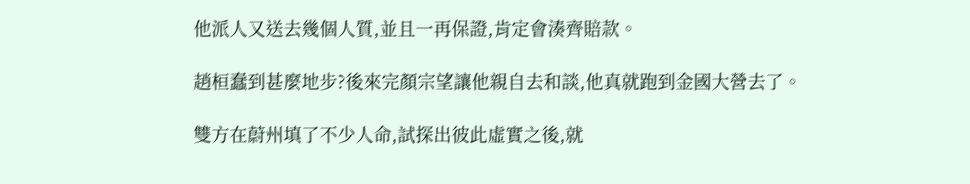他派人又送去幾個人質,並且一再保證,肯定會湊齊賠款。

趙桓蠢到甚麼地步?後來完顏宗望讓他親自去和談,他真就跑到金國大營去了。

雙方在蔚州填了不少人命,試探出彼此虛實之後,就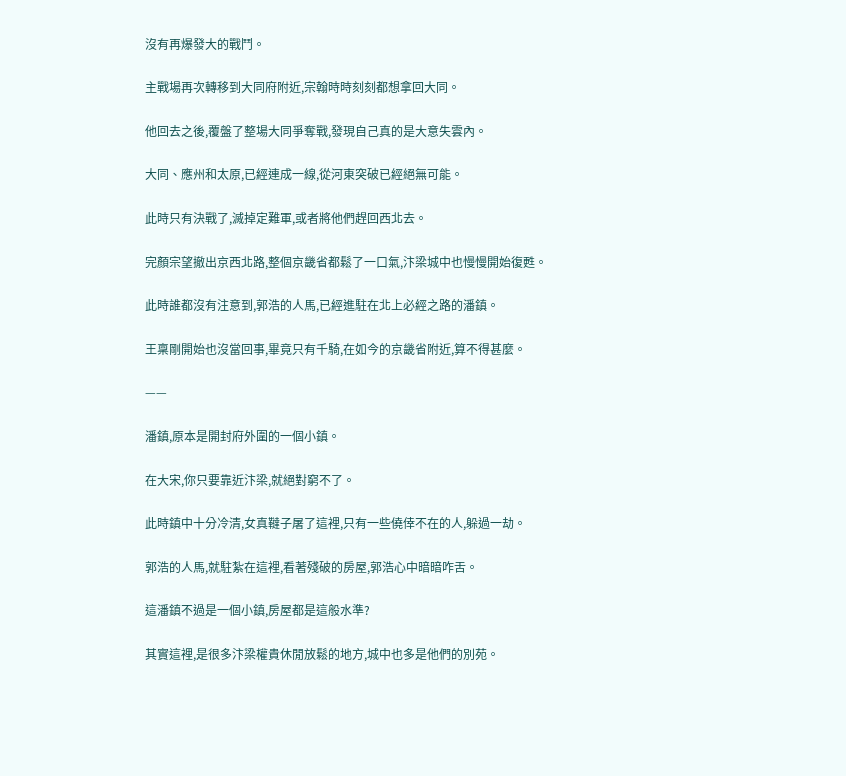沒有再爆發大的戰鬥。

主戰場再次轉移到大同府附近,宗翰時時刻刻都想拿回大同。

他回去之後,覆盤了整場大同爭奪戰,發現自己真的是大意失雲內。

大同、應州和太原,已經連成一線,從河東突破已經絕無可能。

此時只有決戰了,滅掉定難軍,或者將他們趕回西北去。

完顏宗望撤出京西北路,整個京畿省都鬆了一口氣,汴梁城中也慢慢開始復甦。

此時誰都沒有注意到,郭浩的人馬,已經進駐在北上必經之路的潘鎮。

王稟剛開始也沒當回事,畢竟只有千騎,在如今的京畿省附近,算不得甚麼。

——

潘鎮,原本是開封府外圍的一個小鎮。

在大宋,你只要靠近汴梁,就絕對窮不了。

此時鎮中十分冷清,女真韃子屠了這裡,只有一些僥倖不在的人,躲過一劫。

郭浩的人馬,就駐紮在這裡,看著殘破的房屋,郭浩心中暗暗咋舌。

這潘鎮不過是一個小鎮,房屋都是這般水準?

其實這裡,是很多汴梁權貴休閒放鬆的地方,城中也多是他們的別苑。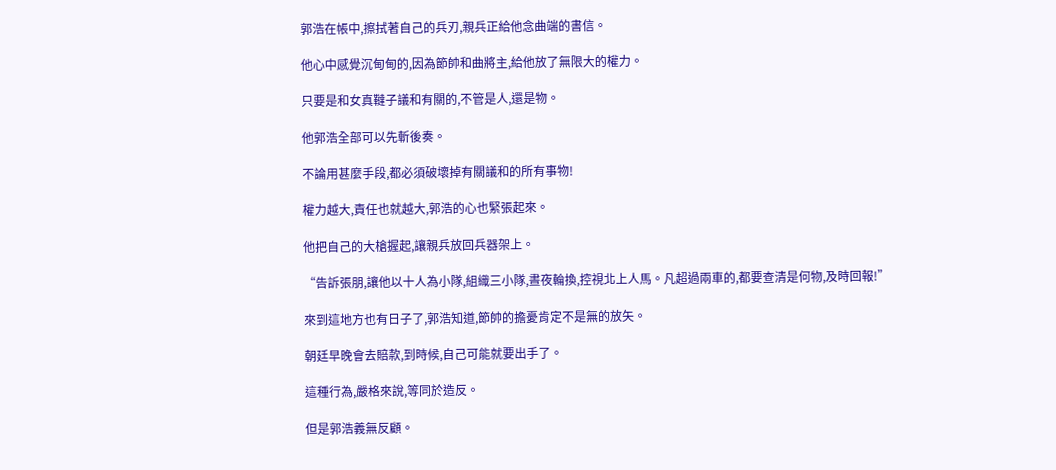郭浩在帳中,擦拭著自己的兵刃,親兵正給他念曲端的書信。

他心中感覺沉甸甸的,因為節帥和曲將主,給他放了無限大的權力。

只要是和女真韃子議和有關的,不管是人,還是物。

他郭浩全部可以先斬後奏。

不論用甚麼手段,都必須破壞掉有關議和的所有事物!

權力越大,責任也就越大,郭浩的心也緊張起來。

他把自己的大槍握起,讓親兵放回兵器架上。

“告訴張朋,讓他以十人為小隊,組織三小隊,晝夜輪換,控視北上人馬。凡超過兩車的,都要查清是何物,及時回報!”

來到這地方也有日子了,郭浩知道,節帥的擔憂肯定不是無的放矢。

朝廷早晚會去賠款,到時候,自己可能就要出手了。

這種行為,嚴格來說,等同於造反。

但是郭浩義無反顧。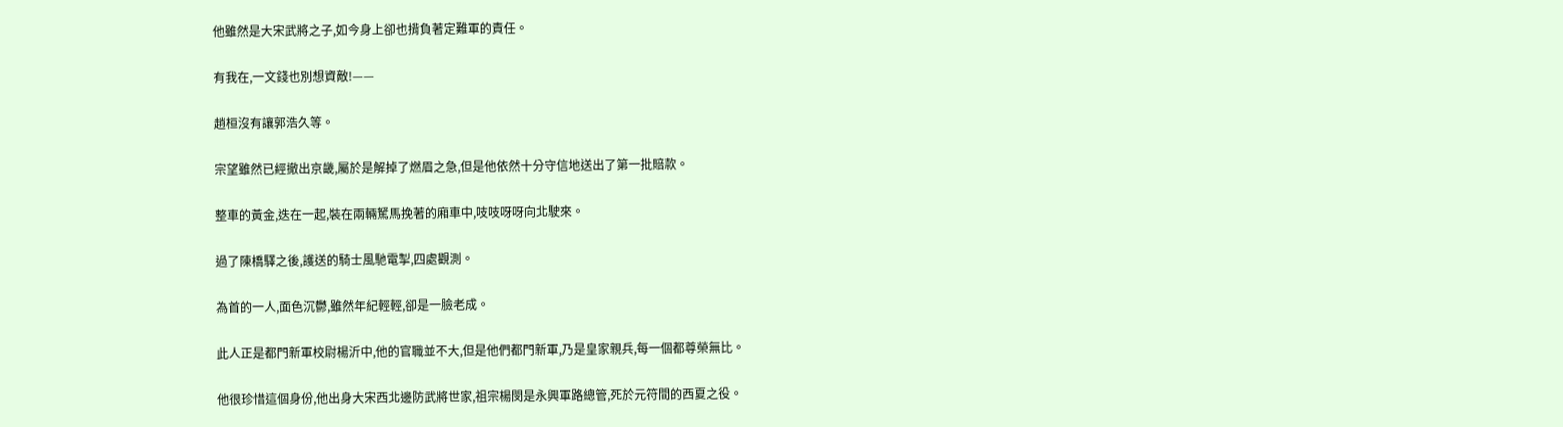他雖然是大宋武將之子,如今身上卻也揹負著定難軍的責任。

有我在,一文錢也別想資敵!——

趙桓沒有讓郭浩久等。

宗望雖然已經撤出京畿,屬於是解掉了燃眉之急,但是他依然十分守信地送出了第一批賠款。

整車的黃金,迭在一起,裝在兩輛駑馬挽著的廂車中,吱吱呀呀向北駛來。

過了陳橋驛之後,護送的騎士風馳電掣,四處觀測。

為首的一人,面色沉鬱,雖然年紀輕輕,卻是一臉老成。

此人正是都門新軍校尉楊沂中,他的官職並不大,但是他們都門新軍,乃是皇家親兵,每一個都尊榮無比。

他很珍惜這個身份,他出身大宋西北邊防武將世家,祖宗楊閔是永興軍路總管,死於元符間的西夏之役。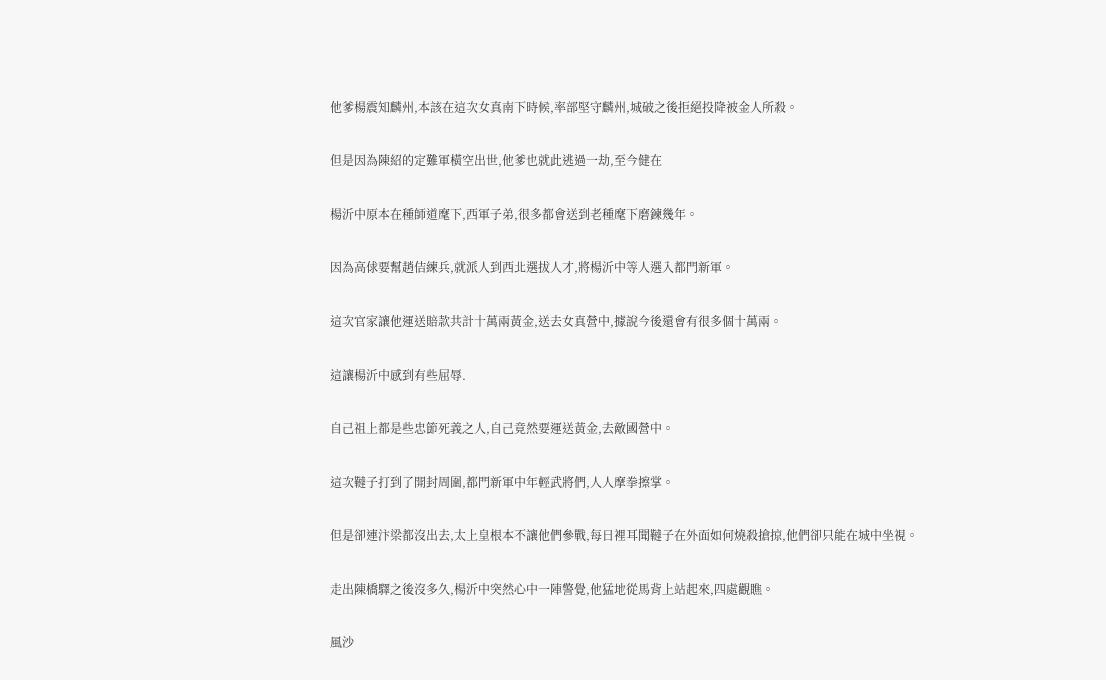他爹楊震知麟州,本該在這次女真南下時候,率部堅守麟州,城破之後拒絕投降被金人所殺。

但是因為陳紹的定難軍橫空出世,他爹也就此逃過一劫,至今健在

楊沂中原本在種師道麾下,西軍子弟,很多都會送到老種麾下磨鍊幾年。

因為高俅要幫趙佶練兵,就派人到西北選拔人才,將楊沂中等人選入都門新軍。

這次官家讓他運送賠款共計十萬兩黃金,送去女真營中,據說今後還會有很多個十萬兩。

這讓楊沂中感到有些屈辱.

自己祖上都是些忠節死義之人,自己竟然要運送黃金,去敵國營中。

這次韃子打到了開封周圍,都門新軍中年輕武將們,人人摩拳擦掌。

但是卻連汴梁都沒出去,太上皇根本不讓他們參戰,每日裡耳聞韃子在外面如何燒殺搶掠,他們卻只能在城中坐視。

走出陳橋驛之後沒多久,楊沂中突然心中一陣警覺,他猛地從馬背上站起來,四處觀瞧。

風沙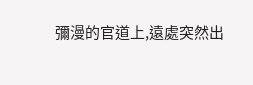彌漫的官道上,遠處突然出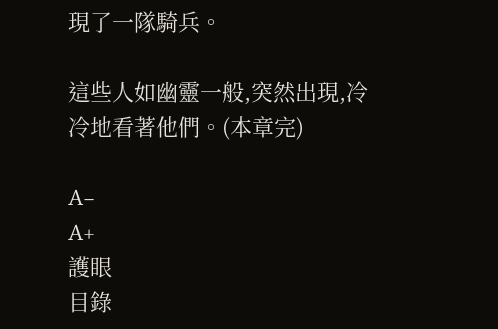現了一隊騎兵。

這些人如幽靈一般,突然出現,冷冷地看著他們。(本章完)

A−
A+
護眼
目錄